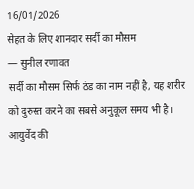16/01/2026
सेहत के लिए शानदार सर्दी का मौसम
— सुनील रणावत
सर्दी का मौसम सिर्फ ठंड का नाम नहीं है, यह शरीर को दुरुस्त करने का सबसे अनुकूल समय भी है। आयुर्वेद की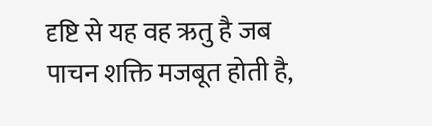दृष्टि से यह वह ऋतु है जब पाचन शक्ति मजबूत होती है,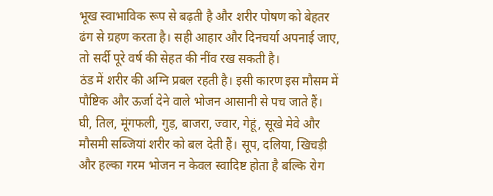भूख स्वाभाविक रूप से बढ़ती है और शरीर पोषण को बेहतर ढंग से ग्रहण करता है। सही आहार और दिनचर्या अपनाई जाए, तो सर्दी पूरे वर्ष की सेहत की नींव रख सकती है।
ठंड में शरीर की अग्नि प्रबल रहती है। इसी कारण इस मौसम में पौष्टिक और ऊर्जा देने वाले भोजन आसानी से पच जाते हैं। घी, तिल, मूंगफली, गुड़, बाजरा, ज्वार, गेहूं, सूखे मेवे और मौसमी सब्जियां शरीर को बल देती हैं। सूप, दलिया, खिचड़ी और हल्का गरम भोजन न केवल स्वादिष्ट होता है बल्कि रोग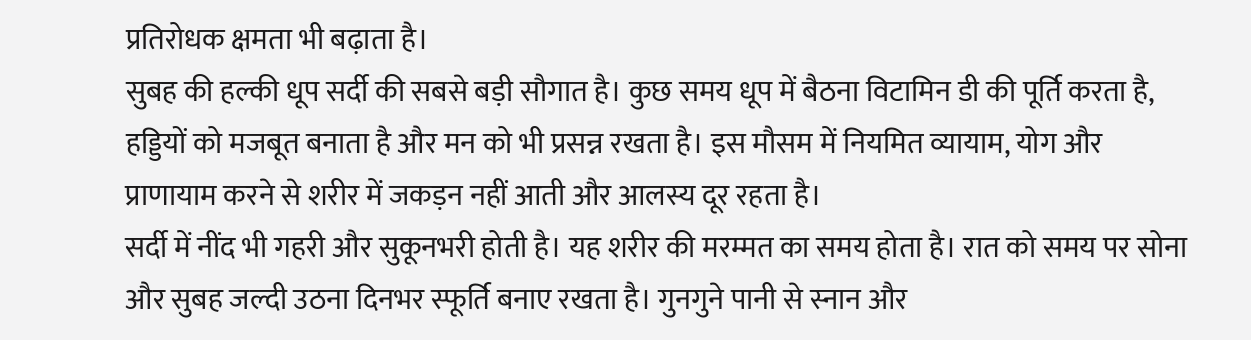प्रतिरोधक क्षमता भी बढ़ाता है।
सुबह की हल्की धूप सर्दी की सबसे बड़ी सौगात है। कुछ समय धूप में बैठना विटामिन डी की पूर्ति करता है, हड्डियों को मजबूत बनाता है और मन को भी प्रसन्न रखता है। इस मौसम में नियमित व्यायाम, योग और प्राणायाम करने से शरीर में जकड़न नहीं आती और आलस्य दूर रहता है।
सर्दी में नींद भी गहरी और सुकूनभरी होती है। यह शरीर की मरम्मत का समय होता है। रात को समय पर सोना और सुबह जल्दी उठना दिनभर स्फूर्ति बनाए रखता है। गुनगुने पानी से स्नान और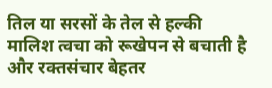तिल या सरसों के तेल से हल्की मालिश त्वचा को रूखेपन से बचाती है और रक्तसंचार बेहतर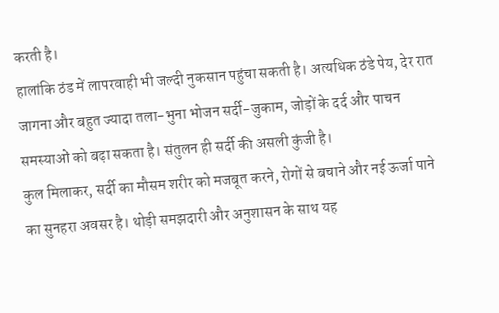करती है।
हालांकि ठंड में लापरवाही भी जल्दी नुकसान पहुंचा सकती है। अत्यधिक ठंडे पेय, देर रात जागना और बहुत ज्यादा तला-भुना भोजन सर्दी-जुकाम, जोड़ों के दर्द और पाचन समस्याओं को बढ़ा सकता है। संतुलन ही सर्दी की असली कुंजी है।
कुल मिलाकर, सर्दी का मौसम शरीर को मजबूत करने, रोगों से बचाने और नई ऊर्जा पाने का सुनहरा अवसर है। थोड़ी समझदारी और अनुशासन के साथ यह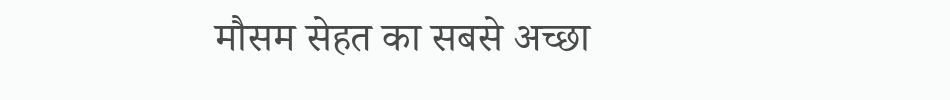मौसम सेहत का सबसे अच्छा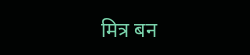मित्र बन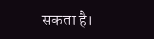सकता है।